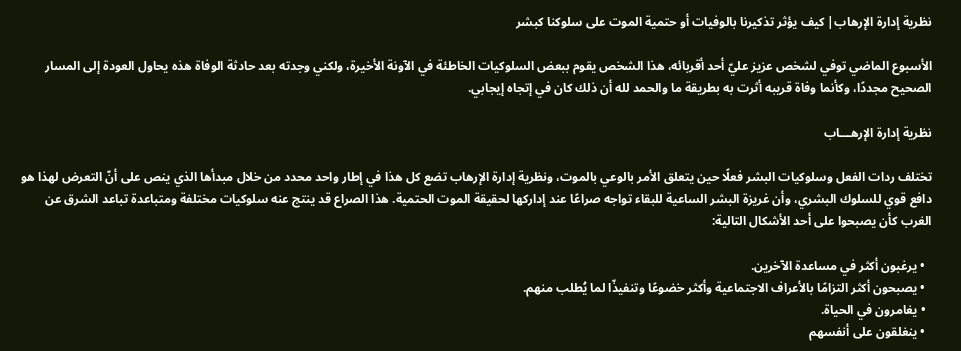نظرية إدارة الإرهاب| كيف يؤثر تذكيرنا بالوفيات أو حتمية الموت على سلوكنا كبشر

الأسبوع الماضي توفي لشخص عزيز عليّ أحد أقربائه، هذا الشخص يقوم ببعض السلوكيات الخاطئة في الآونة الأخيرة، ولكني وجدته بعد حادثة الوفاة هذه يحاول العودة إلى المسار الصحيح مجددًا، وكأنما وفاة قريبه أثرت به بطريقة ما والحمد لله أن ذلك كان في إتجاه إيجابي.

نظرية إدارة الإرهـــاب

تختلف ردات الفعل وسلوكيات البشر فعلًا حين يتعلق الأمر بالوعي بالموت، ونظرية إدارة الإرهاب تضع كل هذا في إطار واحد محدد من خلال مبدأها الذي ينص على أنّ التعرض لهذا هو دافع قوي للسلوك البشري، وأن غريزة البشر الساعية للبقاء تواجه صراعًا عند إداركها لحقيقة الموت الحتمية. هذا الصراع قد ينتج عنه سلوكيات مختلفة ومتباعدة تباعد الشرق عن الغرب كأن يصبحوا على أحد الأشكال التالية:

  • يرغبون أكثر في مساعدة الآخرين.
  • يصبحون أكثر التزامًا بالأعراف الاجتماعية وأكثر خضوعًا وتنفيذّا لما يُطلب منهم.
  • يغامرون في الحياة.
  • ينغلقون على أنفسهم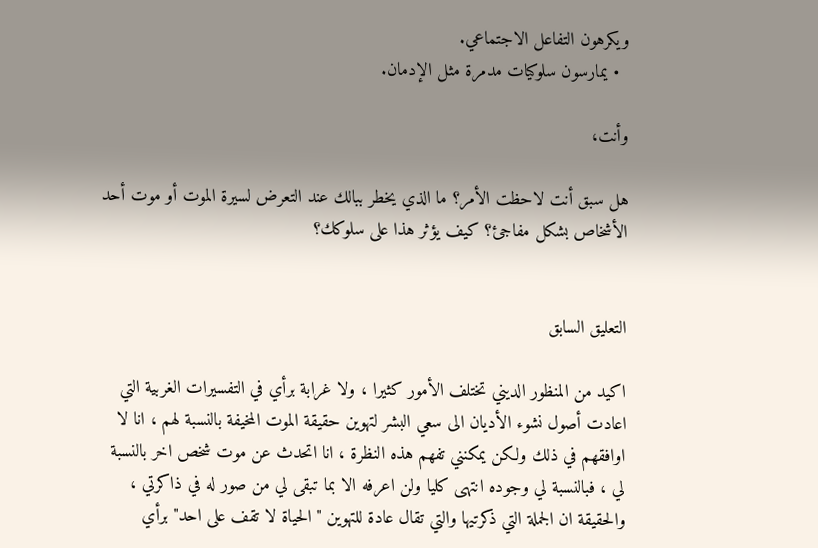ويكرهون التفاعل الاجتماعي.
  • يمارسون سلوكيات مدمرة مثل الإدمان.

وأنت،

هل سبق أنت لاحظت الأمر؟ ما الذي يخطر ببالك عند التعرض لسيرة الموت أو موت أحد الأشخاص بشكل مفاجئ؟ كيف يؤثر هذا على سلوكك؟


التعليق السابق

اكيد من المنظور الديني تختلف الأمور كثيرا ، ولا غرابة برأي في التفسيرات الغربية التي اعادت أصول نشوء الأديان الى سعي البشر لتهوين حقيقة الموت المخيفة بالنسبة لهم ، انا لا اوافقهم في ذلك ولكن يمكنني تفهم هذه النظرة ، انا اتحدث عن موت شخص اخر بالنسبة لي ، فبالنسبة لي وجوده انتهى كليا ولن اعرفه الا بما تبقى لي من صور له في ذاكرتي ، والحقيقة ان الجملة التي ذكرتيها والتي تقال عادة للتهوين "الحياة لا تقف على احد" برأي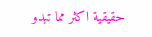حقيقية اكثر مما تبدو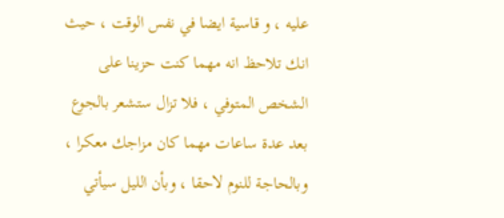عليه ، و قاسية ايضا في نفس الوقت ، حيث انك تلاحظ انه مهما كنت حزينا على الشخص المتوفي ، فلا تزال ستشعر بالجوع بعد عدة ساعات مهما كان مزاجك معكرا ، وبالحاجة للنوم لاحقا ، وبأن الليل سيأتي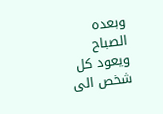وبعده الصباح ويعود كل شخص الى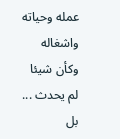عمله وحياته واشغاله وكأن شيئا لم يحدث ... بل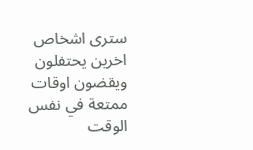سترى اشخاص اخرين يحتفلون ويقضون اوقات ممتعة في نفس الوقت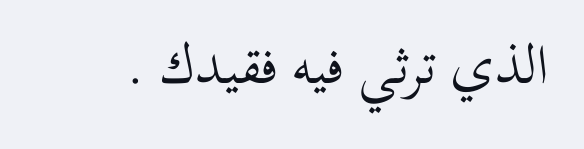الذي ترثي فيه فقيدك .